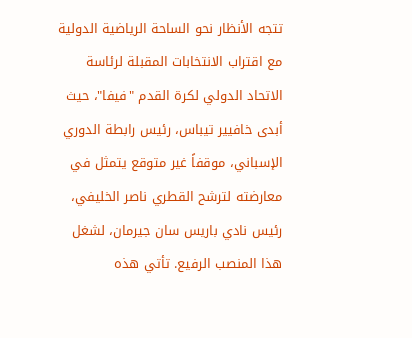تتجه الأنظار نحو الساحة الرياضية الدولية مع اقتراب الانتخابات المقبلة لرئاسة الاتحاد الدولي لكرة القدم "فيفا"، حيث أبدى خافيير تيباس، رئيس رابطة الدوري الإسباني، موقفاً غير متوقع يتمثل في معارضته لترشح القطري ناصر الخليفي، رئيس نادي باريس سان جيرمان، لشغل هذا المنصب الرفيع. تأتي هذه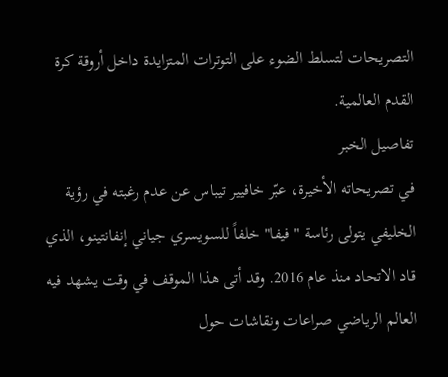التصريحات لتسلط الضوء على التوترات المتزايدة داخل أروقة كرة القدم العالمية.
تفاصيل الخبر
في تصريحاته الأخيرة، عبّر خافيير تيباس عن عدم رغبته في رؤية الخليفي يتولى رئاسة "فيفا" خلفاً للسويسري جياني إنفانتينو، الذي قاد الاتحاد منذ عام 2016. وقد أتى هذا الموقف في وقت يشهد فيه العالم الرياضي صراعات ونقاشات حول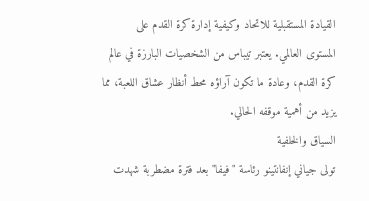القيادة المستقبلية للاتحاد وكيفية إدارة كرة القدم على المستوى العالمي. يعتبر تيباس من الشخصيات البارزة في عالم كرة القدم، وعادة ما تكون آراؤه محط أنظار عشاق اللعبة، مما يزيد من أهمية موقفه الحالي.
السياق والخلفية
تولى جياني إنفانتينو رئاسة "فيفا" بعد فترة مضطربة شهدت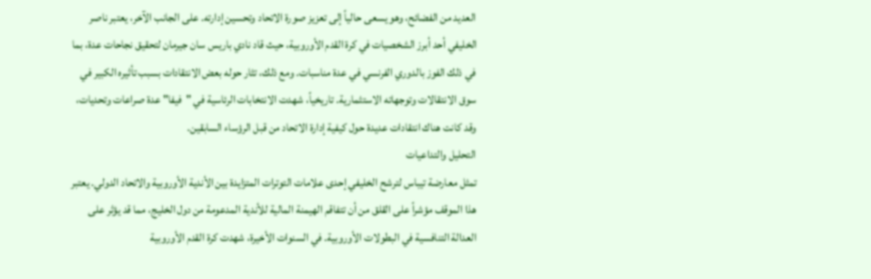العديد من الفضائح، وهو يسعى حالياً إلى تعزيز صورة الاتحاد وتحسين إدارته. على الجانب الآخر، يعتبر ناصر الخليفي أحد أبرز الشخصيات في كرة القدم الأوروبية، حيث قاد نادي باريس سان جيرمان لتحقيق نجاحات عدة، بما في ذلك الفوز بالدوري الفرنسي في عدة مناسبات. ومع ذلك، تثار حوله بعض الانتقادات بسبب تأثيره الكبير في سوق الانتقالات وتوجهاته الاستثمارية. تاريخياً، شهدت الانتخابات الرئاسية في "فيفا" عدة صراعات وتحديات، وقد كانت هناك انتقادات عديدة حول كيفية إدارة الاتحاد من قبل الرؤساء السابقين.
التحليل والتداعيات
تمثل معارضة تيباس لترشح الخليفي إحدى علامات التوترات المتزايدة بين الأندية الأوروبية والاتحاد الدولي. يعتبر هذا الموقف مؤشراً على القلق من أن تتفاقم الهيمنة المالية للأندية المدعومة من دول الخليج، مما قد يؤثر على العدالة التنافسية في البطولات الأوروبية. في السنوات الأخيرة، شهدت كرة القدم الأوروبية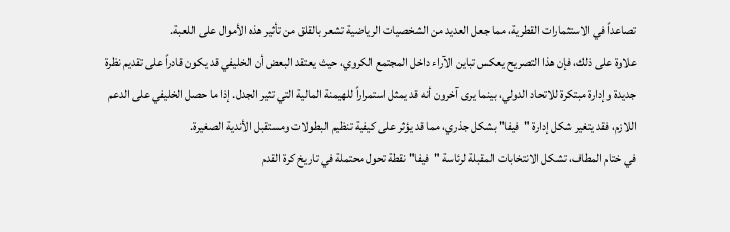تصاعداً في الاستثمارات القطرية، مما جعل العديد من الشخصيات الرياضية تشعر بالقلق من تأثير هذه الأموال على اللعبة.
علاوة على ذلك، فإن هذا التصريح يعكس تباين الآراء داخل المجتمع الكروي، حيث يعتقد البعض أن الخليفي قد يكون قادراً على تقديم نظرة جديدة وإدارة مبتكرة للاتحاد الدولي، بينما يرى آخرون أنه قد يمثل استمراراً للهيمنة المالية التي تثير الجدل. إذا ما حصل الخليفي على الدعم اللازم، فقد يتغير شكل إدارة "فيفا" بشكل جذري، مما قد يؤثر على كيفية تنظيم البطولات ومستقبل الأندية الصغيرة.
في ختام المطاف، تشكل الانتخابات المقبلة لرئاسة "فيفا" نقطة تحول محتملة في تاريخ كرة القدم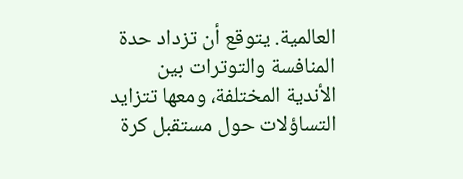العالمية. يتوقع أن تزداد حدة المنافسة والتوترات بين الأندية المختلفة، ومعها تتزايد التساؤلات حول مستقبل كرة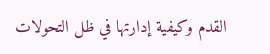القدم وكيفية إدارتها في ظل التحولات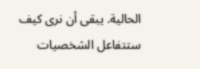الحالية. يبقى أن نرى كيف ستتفاعل الشخصيات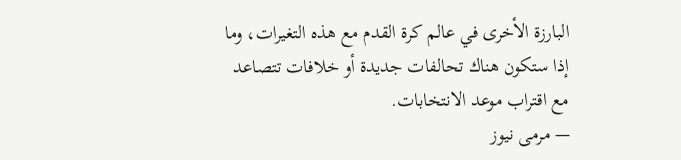البارزة الأخرى في عالم كرة القدم مع هذه التغيرات، وما إذا ستكون هناك تحالفات جديدة أو خلافات تتصاعد مع اقتراب موعد الانتخابات.
— مرمى نيوز